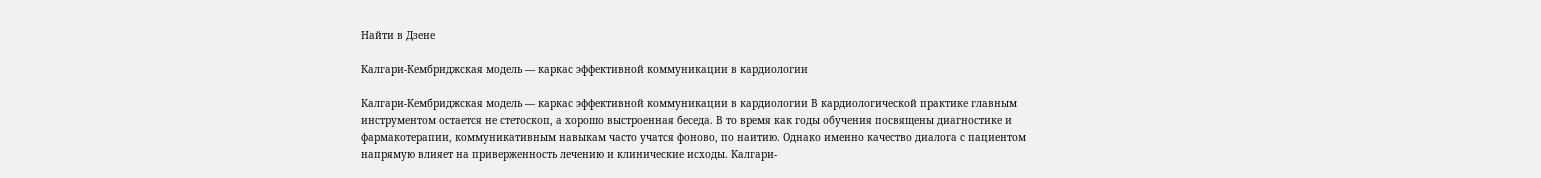Найти в Дзене

Калгари-Кембриджская модель — каркас эффективной коммуникации в кардиологии

Калгари-Кембриджская модель — каркас эффективной коммуникации в кардиологии В кардиологической практике главным инструментом остается не стетоскоп, а хорошо выстроенная беседа. В то время как годы обучения посвящены диагностике и фармакотерапии, коммуникативным навыкам часто учатся фоново, по наитию. Однако именно качество диалога с пациентом напрямую влияет на приверженность лечению и клинические исходы. Калгари-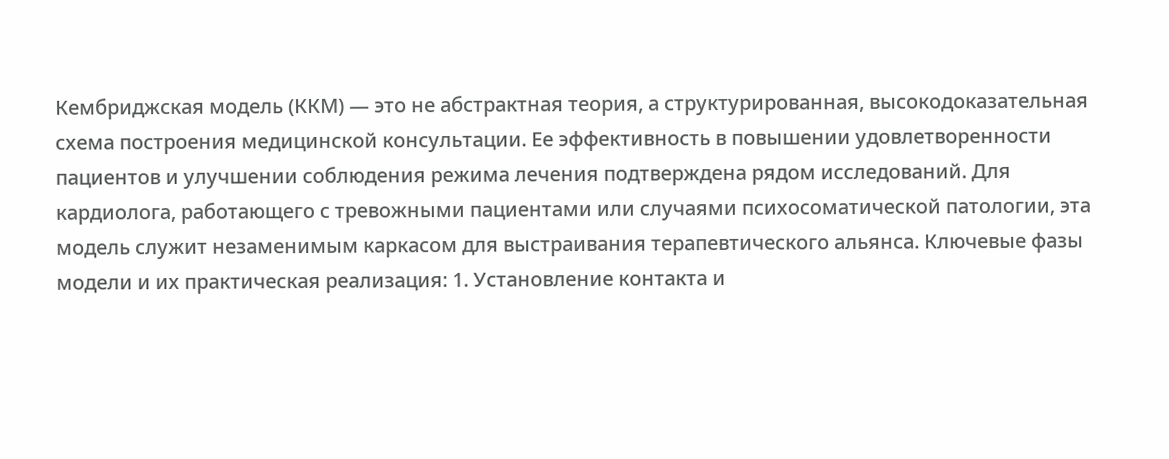Кембриджская модель (ККМ) — это не абстрактная теория, а структурированная, высокодоказательная схема построения медицинской консультации. Ее эффективность в повышении удовлетворенности пациентов и улучшении соблюдения режима лечения подтверждена рядом исследований. Для кардиолога, работающего с тревожными пациентами или случаями психосоматической патологии, эта модель служит незаменимым каркасом для выстраивания терапевтического альянса. Ключевые фазы модели и их практическая реализация: 1. Установление контакта и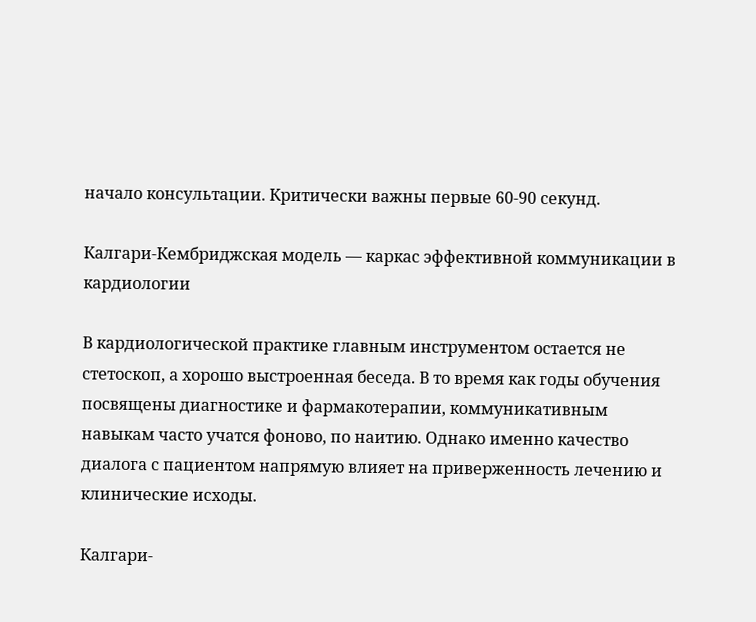начало консультации. Критически важны первые 60-90 секунд.

Калгари-Кембриджская модель — каркас эффективной коммуникации в кардиологии

В кардиологической практике главным инструментом остается не стетоскоп, а хорошо выстроенная беседа. В то время как годы обучения посвящены диагностике и фармакотерапии, коммуникативным навыкам часто учатся фоново, по наитию. Однако именно качество диалога с пациентом напрямую влияет на приверженность лечению и клинические исходы.

Калгари-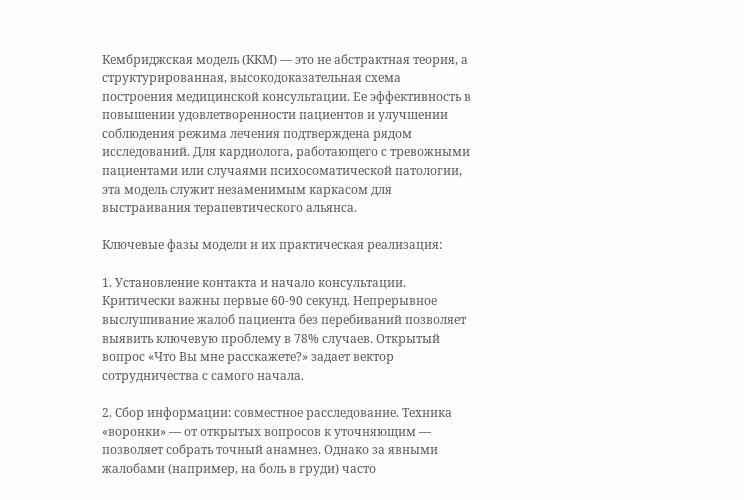Кембриджская модель (ККМ) — это не абстрактная теория, а структурированная, высокодоказательная схема построения медицинской консультации. Ее эффективность в повышении удовлетворенности пациентов и улучшении соблюдения режима лечения подтверждена рядом исследований. Для кардиолога, работающего с тревожными пациентами или случаями психосоматической патологии, эта модель служит незаменимым каркасом для выстраивания терапевтического альянса.

Ключевые фазы модели и их практическая реализация:

1. Установление контакта и начало консультации. Критически важны первые 60-90 секунд. Непрерывное выслушивание жалоб пациента без перебиваний позволяет выявить ключевую проблему в 78% случаев. Открытый вопрос «Что Вы мне расскажете?» задает вектор сотрудничества с самого начала.

2. Сбор информации: совместное расследование. Техника «воронки» — от открытых вопросов к уточняющим — позволяет собрать точный анамнез. Однако за явными жалобами (например, на боль в груди) часто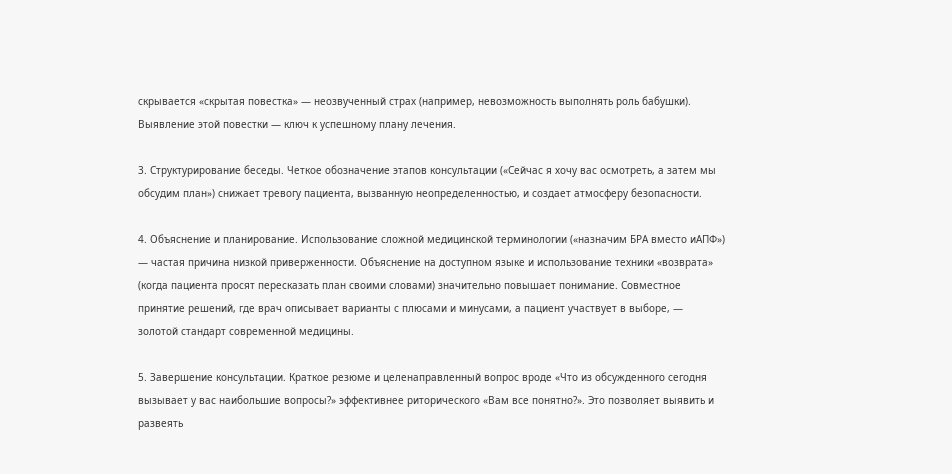скрывается «скрытая повестка» — неозвученный страх (например, невозможность выполнять роль бабушки). Выявление этой повестки — ключ к успешному плану лечения.

3. Структурирование беседы. Четкое обозначение этапов консультации («Сейчас я хочу вас осмотреть, а затем мы обсудим план») снижает тревогу пациента, вызванную неопределенностью, и создает атмосферу безопасности.

4. Объяснение и планирование. Использование сложной медицинской терминологии («назначим БРА вместо иАПФ») — частая причина низкой приверженности. Объяснение на доступном языке и использование техники «возврата» (когда пациента просят пересказать план своими словами) значительно повышает понимание. Совместное принятие решений, где врач описывает варианты с плюсами и минусами, а пациент участвует в выборе, — золотой стандарт современной медицины.

5. Завершение консультации. Краткое резюме и целенаправленный вопрос вроде «Что из обсужденного сегодня вызывает у вас наибольшие вопросы?» эффективнее риторического «Вам все понятно?». Это позволяет выявить и развеять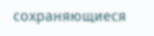сохраняющиеся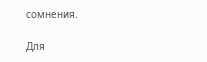сомнения.

Для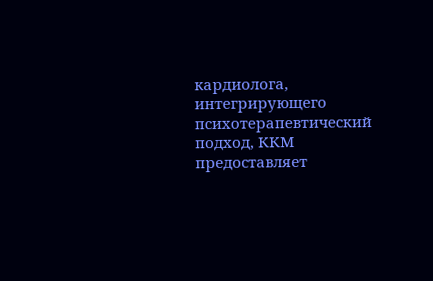кардиолога, интегрирующего психотерапевтический подход, ККМ предоставляет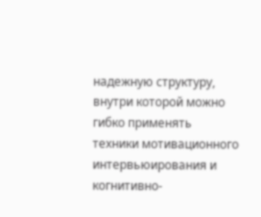надежную структуру, внутри которой можно гибко применять техники мотивационного интервьюирования и когнитивно-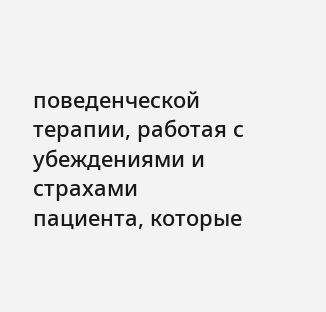поведенческой терапии, работая с убеждениями и страхами пациента, которые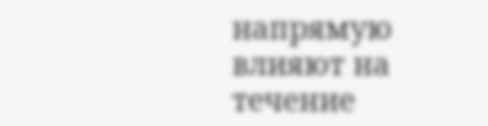напрямую влияют на течение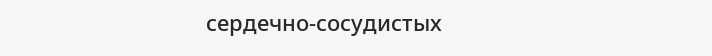сердечно-сосудистых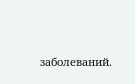заболеваний.